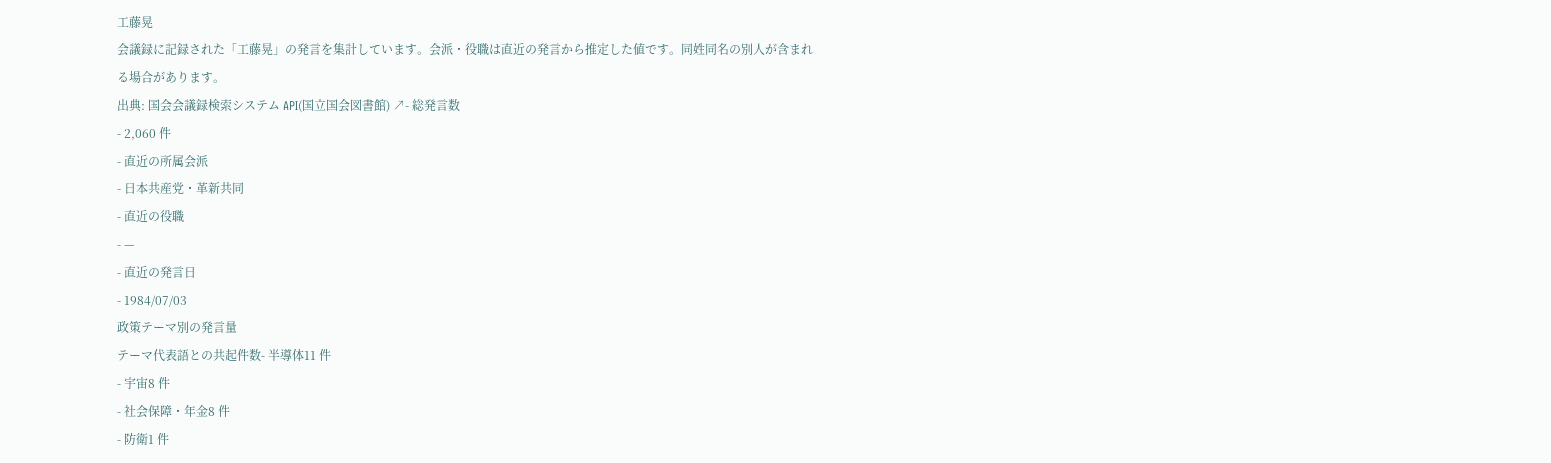工藤晃
会議録に記録された「工藤晃」の発言を集計しています。会派・役職は直近の発言から推定した値です。同姓同名の別人が含まれる場合があります。
出典: 国会会議録検索システム API(国立国会図書館) ↗- 総発言数
- 2,060 件
- 直近の所属会派
- 日本共産党・革新共同
- 直近の役職
- —
- 直近の発言日
- 1984/07/03
政策テーマ別の発言量
テーマ代表語との共起件数- 半導体11 件
- 宇宙8 件
- 社会保障・年金8 件
- 防衛1 件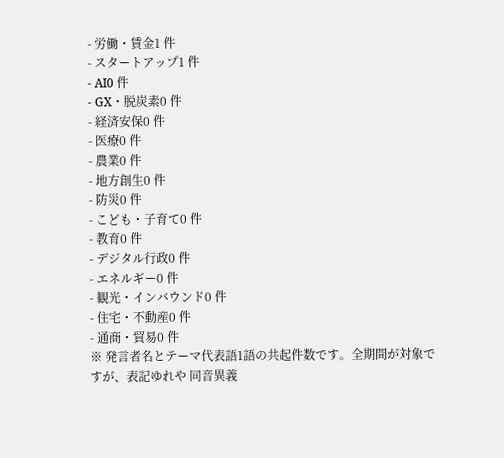- 労働・賃金1 件
- スタートアップ1 件
- AI0 件
- GX・脱炭素0 件
- 経済安保0 件
- 医療0 件
- 農業0 件
- 地方創生0 件
- 防災0 件
- こども・子育て0 件
- 教育0 件
- デジタル行政0 件
- エネルギー0 件
- 観光・インバウンド0 件
- 住宅・不動産0 件
- 通商・貿易0 件
※ 発言者名とテーマ代表語1語の共起件数です。全期間が対象ですが、表記ゆれや 同音異義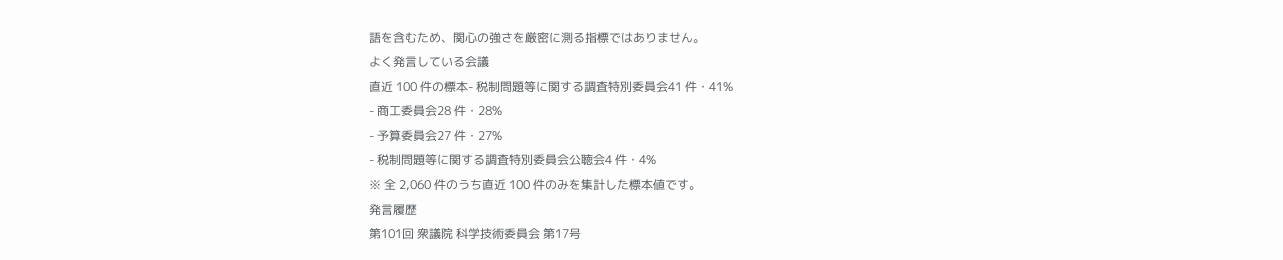語を含むため、関心の強さを厳密に測る指標ではありません。
よく発言している会議
直近 100 件の標本- 税制問題等に関する調査特別委員会41 件・41%
- 商工委員会28 件・28%
- 予算委員会27 件・27%
- 税制問題等に関する調査特別委員会公聴会4 件・4%
※ 全 2,060 件のうち直近 100 件のみを集計した標本値です。
発言履歴
第101回 衆議院 科学技術委員会 第17号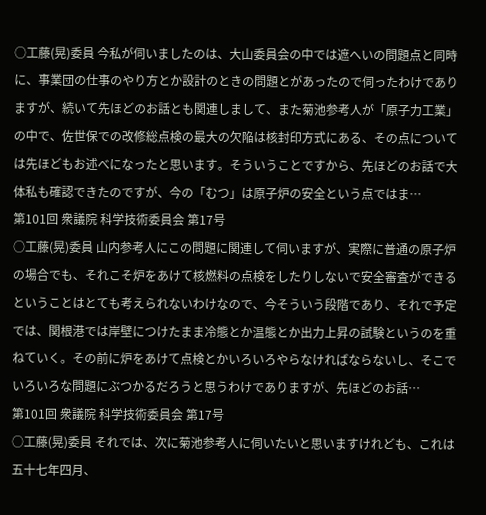○工藤(晃)委員 今私が伺いましたのは、大山委員会の中では遮へいの問題点と同時に、事業団の仕事のやり方とか設計のときの問題とがあったので伺ったわけでありますが、続いて先ほどのお話とも関連しまして、また菊池参考人が「原子力工業」の中で、佐世保での改修総点検の最大の欠陥は核封印方式にある、その点については先ほどもお述べになったと思います。そういうことですから、先ほどのお話で大体私も確認できたのですが、今の「むつ」は原子炉の安全という点ではま…
第101回 衆議院 科学技術委員会 第17号
○工藤(晃)委員 山内参考人にこの問題に関連して伺いますが、実際に普通の原子炉の場合でも、それこそ炉をあけて核燃料の点検をしたりしないで安全審査ができるということはとても考えられないわけなので、今そういう段階であり、それで予定では、関根港では岸壁につけたまま冷態とか温態とか出力上昇の試験というのを重ねていく。その前に炉をあけて点検とかいろいろやらなければならないし、そこでいろいろな問題にぶつかるだろうと思うわけでありますが、先ほどのお話…
第101回 衆議院 科学技術委員会 第17号
○工藤(晃)委員 それでは、次に菊池参考人に伺いたいと思いますけれども、これは五十七年四月、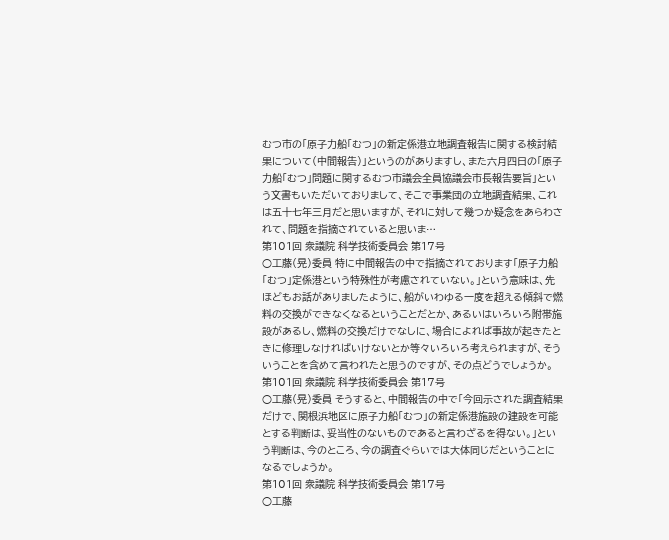むつ市の「原子力船「むつ」の新定係港立地調査報告に関する検討結果について(中間報告)」というのがありますし、また六月四日の「原子力船「むつ」問題に関するむつ市議会全員協議会市長報告要旨」という文書もいただいておりまして、そこで事業団の立地調査結果、これは五十七年三月だと思いますが、それに対して幾つか疑念をあらわされて、問題を指摘されていると思いま…
第101回 衆議院 科学技術委員会 第17号
○工藤(晃)委員 特に中間報告の中で指摘されております「原子力船「むつ」定係港という特殊性が考慮されていない。」という意味は、先ほどもお話がありましたように、船がいわゆる一度を超える傾斜で燃料の交換ができなくなるということだとか、あるいはいろいろ附帯施設があるし、燃料の交換だけでなしに、場合によれば事故が起きたときに修理しなければいけないとか等々いろいろ考えられますが、そういうことを含めて言われたと思うのですが、その点どうでしょうか。
第101回 衆議院 科学技術委員会 第17号
○工藤(晃)委員 そうすると、中間報告の中で「今回示された調査結果だけで、関根浜地区に原子力船「むつ」の新定係港施設の建設を可能とする判断は、妥当性のないものであると言わざるを得ない。」という判断は、今のところ、今の調査ぐらいでは大体同じだということになるでしょうか。
第101回 衆議院 科学技術委員会 第17号
○工藤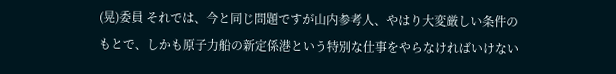(晃)委員 それでは、今と同じ問題ですが山内参考人、やはり大変厳しい条件のもとで、しかも原子力船の新定係港という特別な仕事をやらなければいけない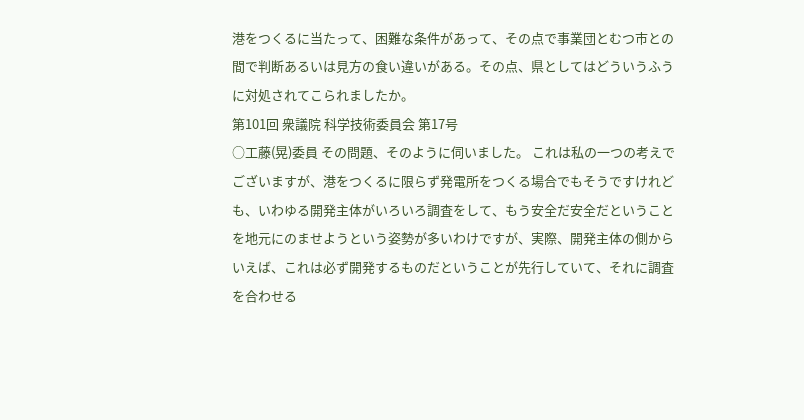港をつくるに当たって、困難な条件があって、その点で事業団とむつ市との間で判断あるいは見方の食い違いがある。その点、県としてはどういうふうに対処されてこられましたか。
第101回 衆議院 科学技術委員会 第17号
○工藤(晃)委員 その問題、そのように伺いました。 これは私の一つの考えでございますが、港をつくるに限らず発電所をつくる場合でもそうですけれども、いわゆる開発主体がいろいろ調査をして、もう安全だ安全だということを地元にのませようという姿勢が多いわけですが、実際、開発主体の側からいえば、これは必ず開発するものだということが先行していて、それに調査を合わせる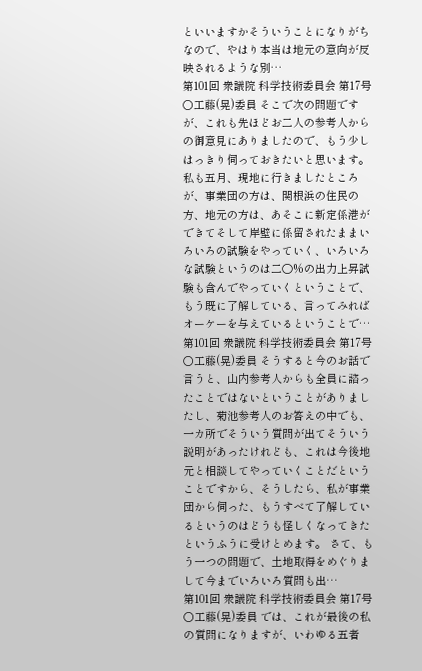といいますかそういうことになりがちなので、やはり本当は地元の意向が反映されるような別…
第101回 衆議院 科学技術委員会 第17号
○工藤(晃)委員 そこで次の問題ですが、これも先ほどお二人の参考人からの御意見にありましたので、もう少しはっきり伺っておきたいと思います。 私も五月、現地に行きましたところが、事業団の方は、関根浜の住民の方、地元の方は、あそこに新定係港ができてそして岸壁に係留されたままいろいろの試験をやっていく、いろいろな試験というのは二〇%の出力上昇試験も含んでやっていくということで、もう既に了解している、言ってみればオーケーを与えているということで…
第101回 衆議院 科学技術委員会 第17号
○工藤(晃)委員 そうすると今のお話で言うと、山内参考人からも全員に諮ったことではないということがありましたし、菊池参考人のお答えの中でも、一カ所でそういう質問が出てそういう説明があったけれども、これは今後地元と相談してやっていくことだということですから、そうしたら、私が事業団から伺った、もうすべて了解しているというのはどうも怪しくなってきたというふうに受けとめます。 さて、もう一つの問題で、土地取得をめぐりまして今までいろいろ質問も出…
第101回 衆議院 科学技術委員会 第17号
○工藤(晃)委員 では、これが最後の私の質問になりますが、いわゆる五者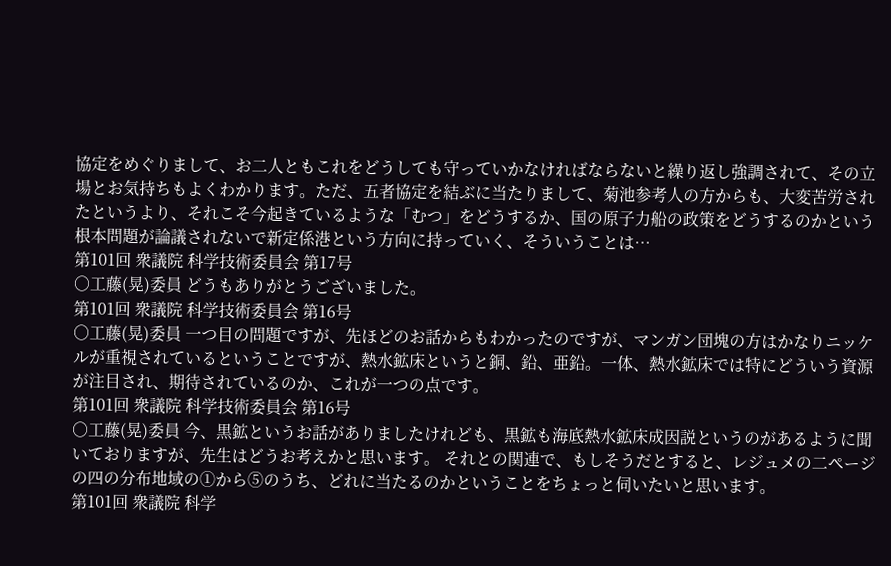協定をめぐりまして、お二人ともこれをどうしても守っていかなければならないと繰り返し強調されて、その立場とお気持ちもよくわかります。ただ、五者協定を結ぶに当たりまして、菊池参考人の方からも、大変苦労されたというより、それこそ今起きているような「むつ」をどうするか、国の原子力船の政策をどうするのかという根本問題が論議されないで新定係港という方向に持っていく、そういうことは…
第101回 衆議院 科学技術委員会 第17号
○工藤(晃)委員 どうもありがとうございました。
第101回 衆議院 科学技術委員会 第16号
○工藤(晃)委員 一つ目の問題ですが、先ほどのお話からもわかったのですが、マンガン団塊の方はかなりニッケルが重視されているということですが、熱水鉱床というと銅、鉛、亜鉛。一体、熱水鉱床では特にどういう資源が注目され、期待されているのか、これが一つの点です。
第101回 衆議院 科学技術委員会 第16号
○工藤(晃)委員 今、黒鉱というお話がありましたけれども、黒鉱も海底熱水鉱床成因説というのがあるように聞いておりますが、先生はどうお考えかと思います。 それとの関連で、もしそうだとすると、レジュメの二ページの四の分布地域の①から⑤のうち、どれに当たるのかということをちょっと伺いたいと思います。
第101回 衆議院 科学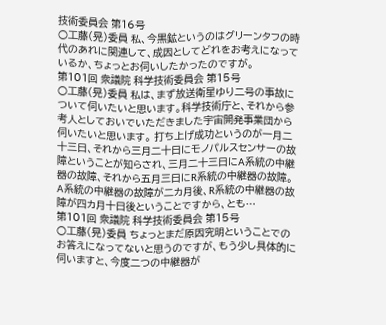技術委員会 第16号
○工藤(晃)委員 私、今黒鉱というのはグリーンタフの時代のあれに関連して、成因としてどれをお考えになっているか、ちょっとお伺いしたかったのですが。
第101回 衆議院 科学技術委員会 第15号
○工藤(晃)委員 私は、まず放送衛星ゆり二号の事故について伺いたいと思います。科学技術庁と、それから参考人としておいでいただきました宇宙開発事業団から伺いたいと思います。 打ち上げ成功というのが一月二十三日、それから三月二十日にモノパルスセンサーの故障ということが知らされ、三月二十三日にA系統の中継器の故障、それから五月三日にR系統の中継器の故障。A系統の中継器の故障が二カ月後、R系統の中継器の故障が四カ月十日後ということですから、とも…
第101回 衆議院 科学技術委員会 第15号
○工藤(晃)委員 ちょっとまだ原因究明ということでのお答えになってないと思うのですが、もう少し具体的に伺いますと、今度二つの中継器が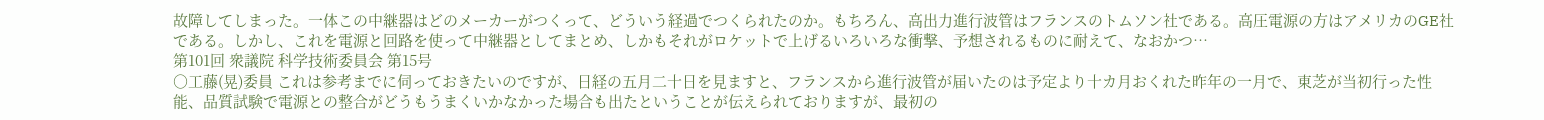故障してしまった。一体この中継器はどのメーカーがつくって、どういう経過でつくられたのか。もちろん、高出力進行波管はフランスのトムソン社である。高圧電源の方はアメリカのGE社である。しかし、これを電源と回路を使って中継器としてまとめ、しかもそれがロケットで上げるいろいろな衝撃、予想されるものに耐えて、なおかつ…
第101回 衆議院 科学技術委員会 第15号
○工藤(晃)委員 これは参考までに伺っておきたいのですが、日経の五月二十日を見ますと、フランスから進行波管が届いたのは予定より十カ月おくれた昨年の一月で、東芝が当初行った性能、品質試験で電源との整合がどうもうまくいかなかった場合も出たということが伝えられておりますが、最初の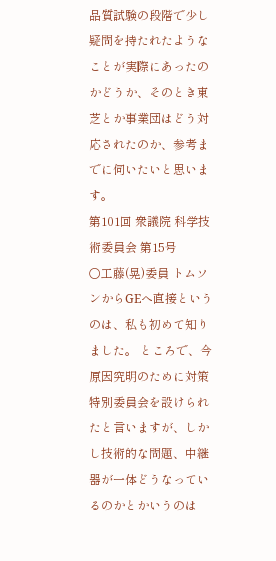品質試験の段階で少し疑問を持たれたようなことが実際にあったのかどうか、そのとき東芝とか事業団はどう対応されたのか、参考までに伺いたいと思います。
第101回 衆議院 科学技術委員会 第15号
○工藤(晃)委員 トムソンからGEへ直接というのは、私も初めて知りました。 ところで、今原因究明のために対策特別委員会を設けられたと言いますが、しかし技術的な問題、中継器が一体どうなっているのかとかいうのは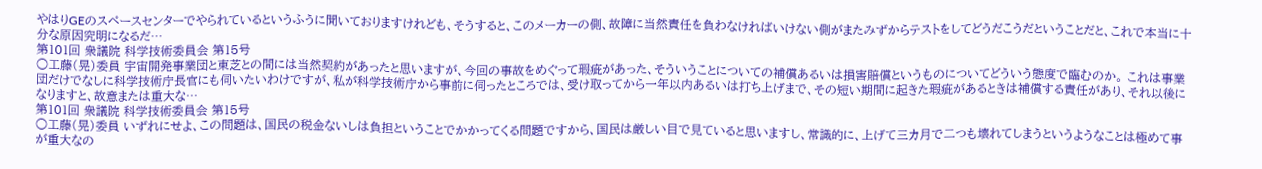やはりGEのスペースセンターでやられているというふうに聞いておりますけれども、そうすると、このメーカーの側、故障に当然責任を負わなければいけない側がまたみずからテストをしてどうだこうだということだと、これで本当に十分な原因究明になるだ…
第101回 衆議院 科学技術委員会 第15号
○工藤(晃)委員 宇宙開発事業団と東芝との間には当然契約があったと思いますが、今回の事故をめぐって瑕疵があった、そういうことについての補償あるいは損害賠償というものについてどういう態度で臨むのか。 これは事業団だけでなしに科学技術庁長官にも伺いたいわけですが、私が科学技術庁から事前に伺ったところでは、受け取ってから一年以内あるいは打ち上げまで、その短い期間に起きた瑕疵があるときは補償する責任があり、それ以後になりますと、故意または重大な…
第101回 衆議院 科学技術委員会 第15号
○工藤(晃)委員 いずれにせよ、この問題は、国民の税金ないしは負担ということでかかってくる問題ですから、国民は厳しい目で見ていると思いますし、常識的に、上げて三カ月で二つも壊れてしまうというようなことは極めて事が重大なの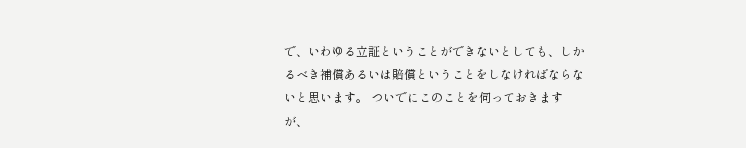で、いわゆる立証ということができないとしても、しかるべき補償あるいは賠償ということをしなければならないと思います。 ついでにこのことを伺っておきますが、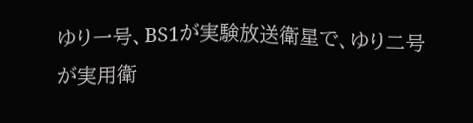ゆり一号、BS1が実験放送衛星で、ゆり二号が実用衛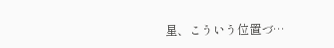星、こういう位置づ…